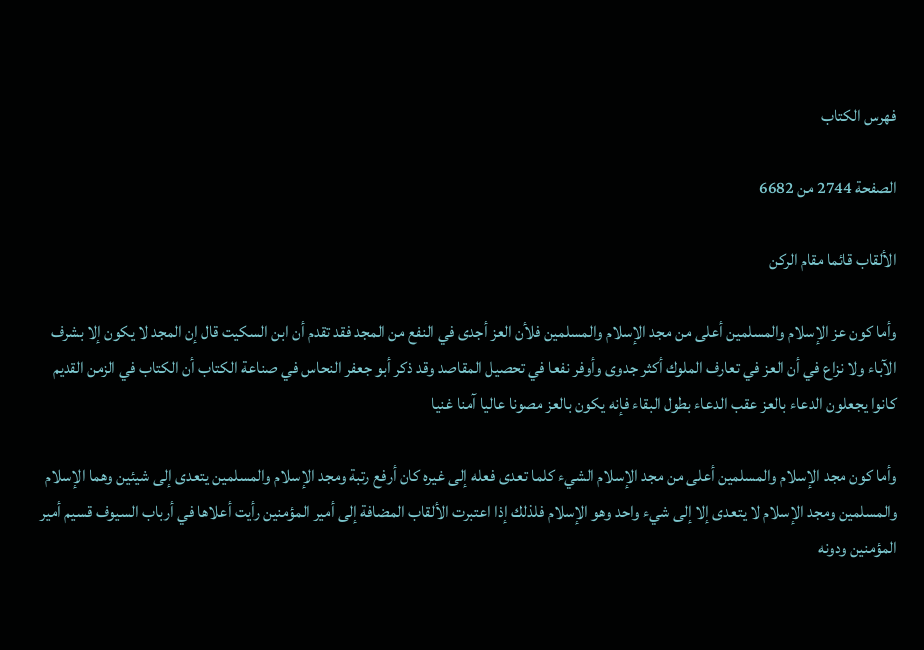فهرس الكتاب

الصفحة 2744 من 6682

الألقاب قائما مقام الركن

وأما كون عز الإسلام والمسلمين أعلى من مجد الإسلام والمسلمين فلأن العز أجدى في النفع من المجد فقد تقدم أن ابن السكيت قال إن المجد لا يكون إلا بشرف الآباء ولا نزاع في أن العز في تعارف الملوك أكثر جدوى وأوفر نفعا في تحصيل المقاصد وقد ذكر أبو جعفر النحاس في صناعة الكتاب أن الكتاب في الزمن القديم كانوا يجعلون الدعاء بالعز عقب الدعاء بطول البقاء فإنه يكون بالعز مصونا عاليا آمنا غنيا

وأما كون مجد الإسلام والمسلمين أعلى من مجد الإسلام الشيء كلما تعدى فعله إلى غيره كان أرفع رتبة ومجد الإسلام والمسلمين يتعدى إلى شيئين وهما الإسلام والمسلمين ومجد الإسلام لا يتعدى إلا إلى شيء واحد وهو الإسلام فلذلك إذا اعتبرت الألقاب المضافة إلى أمير المؤمنين رأيت أعلاها في أرباب السيوف قسيم أمير المؤمنين ودونه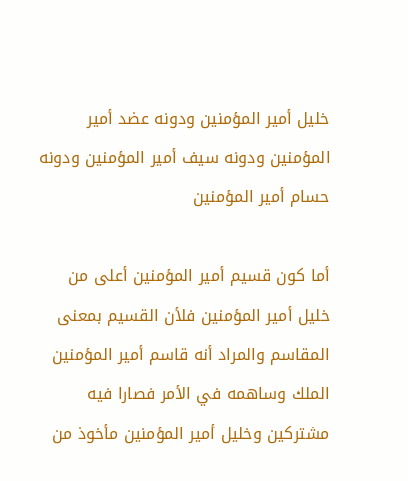خليل أمير المؤمنين ودونه عضد أمير المؤمنين ودونه سيف أمير المؤمنين ودونه حسام أمير المؤمنين

أما كون قسيم أمير المؤمنين أعلى من خليل أمير المؤمنين فلأن القسيم بمعنى المقاسم والمراد أنه قاسم أمير المؤمنين الملك وساهمه في الأمر فصارا فيه مشتركين وخليل أمير المؤمنين مأخوذ من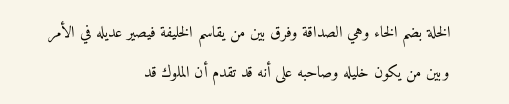الخلة بضم الخاء وهي الصداقة وفرق بين من يقاسم الخليفة فيصير عديله في الأمر وبين من يكون خليله وصاحبه على أنه قد تقدم أن الملوك قد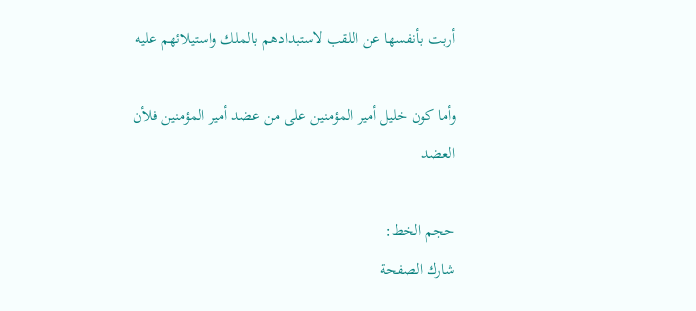أربت بأنفسها عن اللقب لاستبدادهم بالملك واستيلائهم عليه

وأما كون خليل أمير المؤمنين على من عضد أمير المؤمنين فلأن العضد

حجم الخط:
شارك الصفحة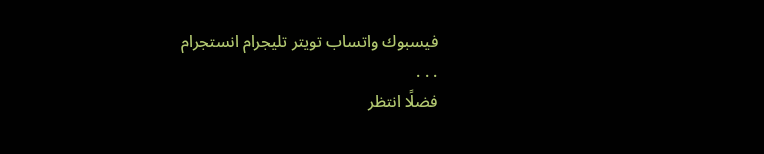فيسبوك واتساب تويتر تليجرام انستجرام
. . .
فضلًا انتظر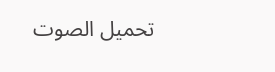تحميل الصوت